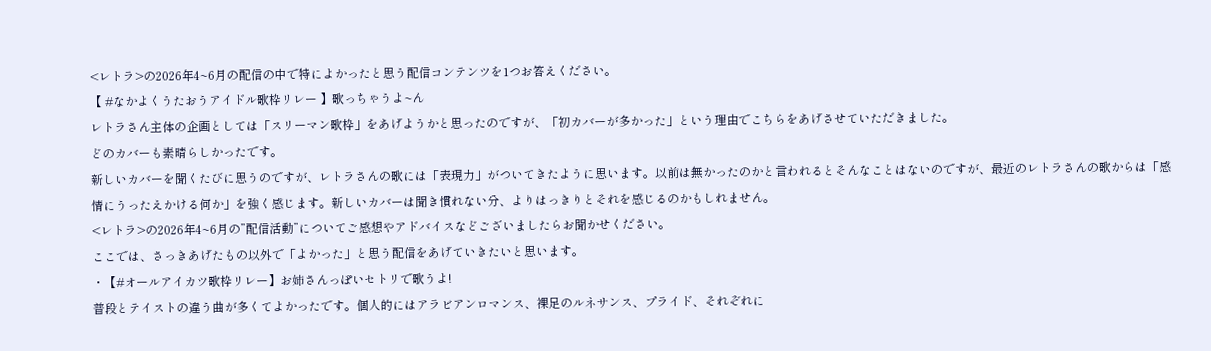<レトラ>の2026年4~6月の配信の中で特によかったと思う配信コンテンツを1つお答えください。
【 #なかよくうたおうアイドル歌枠リレー 】歌っちゃうよ~ん
レトラさん主体の企画としては「スリーマン歌枠」をあげようかと思ったのですが、「初カバーが多かった」という理由でこちらをあげさせていただきました。
どのカバーも素晴らしかったです。
新しいカバーを聞くたびに思うのですが、レトラさんの歌には「表現力」がついてきたように思います。以前は無かったのかと言われるとそんなことはないのですが、最近のレトラさんの歌からは「感情にうったえかける何か」を強く感じます。新しいカバーは聞き慣れない分、よりはっきりとそれを感じるのかもしれません。
<レトラ>の2026年4~6月の”配信活動”についてご感想やアドバイスなどございましたらお聞かせください。
ここでは、さっきあげたもの以外で「よかった」と思う配信をあげていきたいと思います。
・【#オールアイカツ歌枠リレー】お姉さんっぽいセトリで歌うよ!
普段とテイストの違う曲が多くてよかったです。個人的にはアラビアンロマンス、裸足のルネサンス、プライド、それぞれに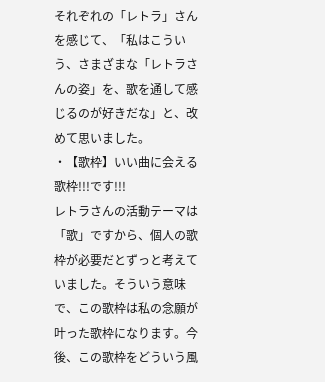それぞれの「レトラ」さんを感じて、「私はこういう、さまざまな「レトラさんの姿」を、歌を通して感じるのが好きだな」と、改めて思いました。
・【歌枠】いい曲に会える歌枠!!!です!!!
レトラさんの活動テーマは「歌」ですから、個人の歌枠が必要だとずっと考えていました。そういう意味で、この歌枠は私の念願が叶った歌枠になります。今後、この歌枠をどういう風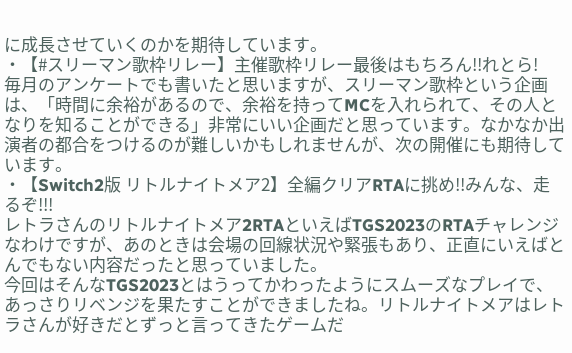に成長させていくのかを期待しています。
・【#スリーマン歌枠リレー】主催歌枠リレー最後はもちろん!!れとら!
毎月のアンケートでも書いたと思いますが、スリーマン歌枠という企画は、「時間に余裕があるので、余裕を持ってMCを入れられて、その人となりを知ることができる」非常にいい企画だと思っています。なかなか出演者の都合をつけるのが難しいかもしれませんが、次の開催にも期待しています。
・【Switch2版 リトルナイトメア2】全編クリアRTAに挑め!!みんな、走るぞ!!!
レトラさんのリトルナイトメア2RTAといえばTGS2023のRTAチャレンジなわけですが、あのときは会場の回線状況や緊張もあり、正直にいえばとんでもない内容だったと思っていました。
今回はそんなTGS2023とはうってかわったようにスムーズなプレイで、あっさりリベンジを果たすことができましたね。リトルナイトメアはレトラさんが好きだとずっと言ってきたゲームだ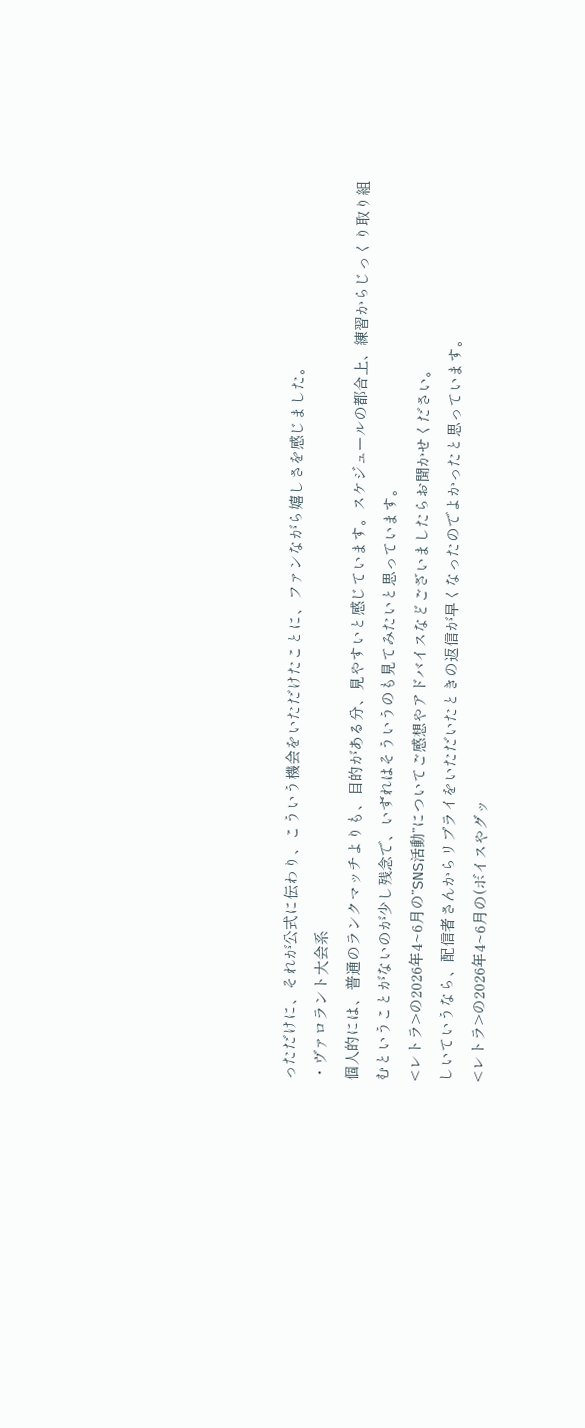っただけに、それが公式に伝わり、こういう機会をいただけたことに、ファンながら嬉しさを感じました。
・ヴァロラント大会系
個人的には、普通のランクマッチよりも、目的がある分、見やすいと感じています。スケジュールの都合上、練習からじっくり取り組むということがないのが少し残念で、いずれはそういうのも見てみたいと思っています。
<レトラ>の2026年4~6月の”SNS活動”についてご感想やアドバイスなどございましたらお聞かせください。
しいていうなら、配信者さんからリプライをいただいたときの返信が早くなったのでよかったと思っています。
<レトラ>の2026年4~6月の(ボイスやグッ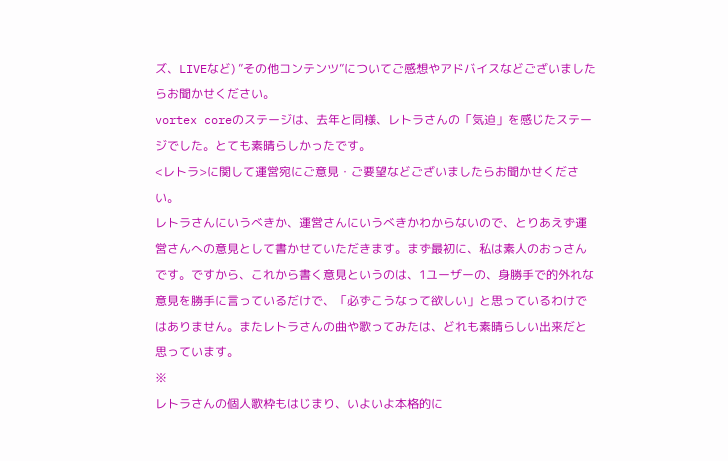ズ、LIVEなど) ”その他コンテンツ”についてご感想やアドバイスなどございましたらお聞かせください。
vortex coreのステージは、去年と同様、レトラさんの「気迫」を感じたステージでした。とても素晴らしかったです。
<レトラ>に関して運営宛にご意見・ご要望などございましたらお聞かせください。
レトラさんにいうべきか、運営さんにいうべきかわからないので、とりあえず運営さんへの意見として書かせていただきます。まず最初に、私は素人のおっさんです。ですから、これから書く意見というのは、1ユーザーの、身勝手で的外れな意見を勝手に言っているだけで、「必ずこうなって欲しい」と思っているわけではありません。またレトラさんの曲や歌ってみたは、どれも素晴らしい出来だと思っています。
※
レトラさんの個人歌枠もはじまり、いよいよ本格的に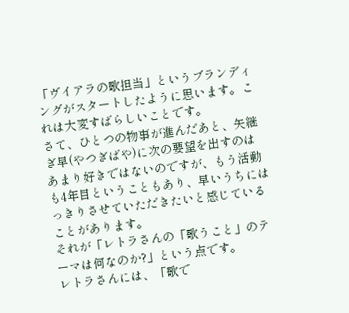「ヴイアラの歌担当」というブランディングがスタートしたように思います。これは大変すばらしいことです。
さて、ひとつの物事が進んだあと、矢継ぎ早(やつぎばや)に次の要望を出すのはあまり好きではないのですが、もう活動も4年目ということもあり、早いうちにはっきりさせていただきたいと感じていることがあります。
それが「レトラさんの「歌うこと」のテーマは何なのか?」という点です。
レトラさんには、「歌で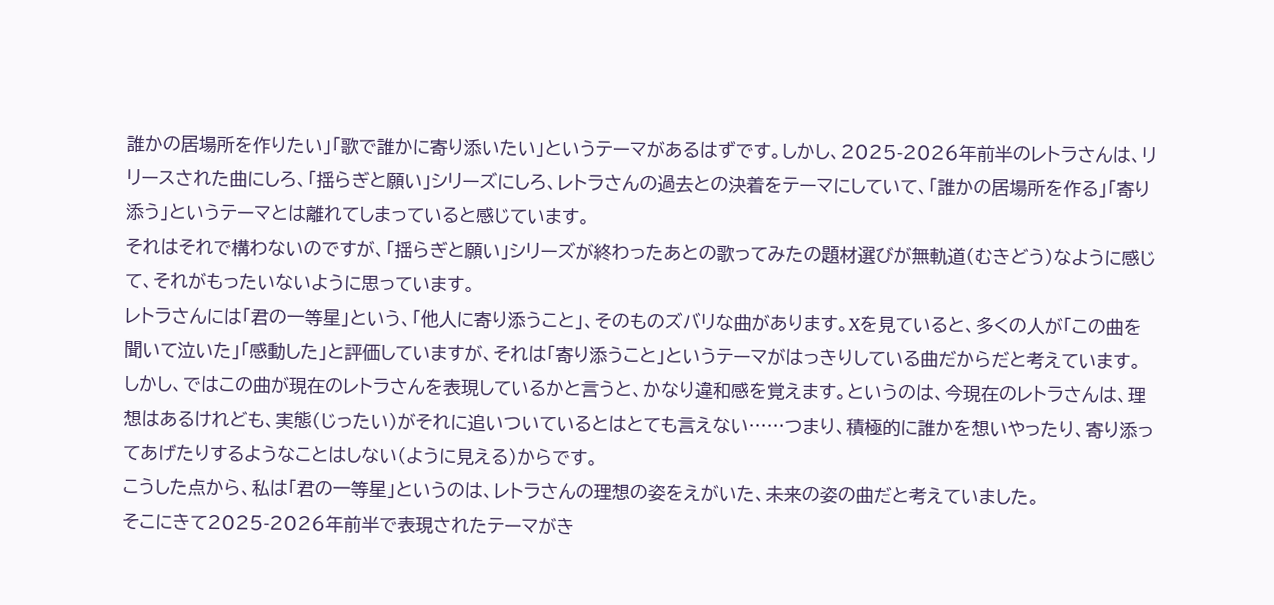誰かの居場所を作りたい」「歌で誰かに寄り添いたい」というテーマがあるはずです。しかし、2025-2026年前半のレトラさんは、リリースされた曲にしろ、「揺らぎと願い」シリーズにしろ、レトラさんの過去との決着をテーマにしていて、「誰かの居場所を作る」「寄り添う」というテーマとは離れてしまっていると感じています。
それはそれで構わないのですが、「揺らぎと願い」シリーズが終わったあとの歌ってみたの題材選びが無軌道(むきどう)なように感じて、それがもったいないように思っています。
レトラさんには「君の一等星」という、「他人に寄り添うこと」、そのものズバリな曲があります。Xを見ていると、多くの人が「この曲を聞いて泣いた」「感動した」と評価していますが、それは「寄り添うこと」というテーマがはっきりしている曲だからだと考えています。
しかし、ではこの曲が現在のレトラさんを表現しているかと言うと、かなり違和感を覚えます。というのは、今現在のレトラさんは、理想はあるけれども、実態(じったい)がそれに追いついているとはとても言えない……つまり、積極的に誰かを想いやったり、寄り添ってあげたりするようなことはしない(ように見える)からです。
こうした点から、私は「君の一等星」というのは、レトラさんの理想の姿をえがいた、未来の姿の曲だと考えていました。
そこにきて2025-2026年前半で表現されたテーマがき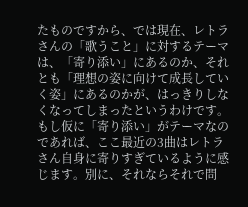たものですから、では現在、レトラさんの「歌うこと」に対するテーマは、「寄り添い」にあるのか、それとも「理想の姿に向けて成長していく姿」にあるのかが、はっきりしなくなってしまったというわけです。
もし仮に「寄り添い」がテーマなのであれば、ここ最近の3曲はレトラさん自身に寄りすぎているように感じます。別に、それならそれで問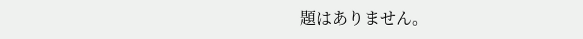題はありません。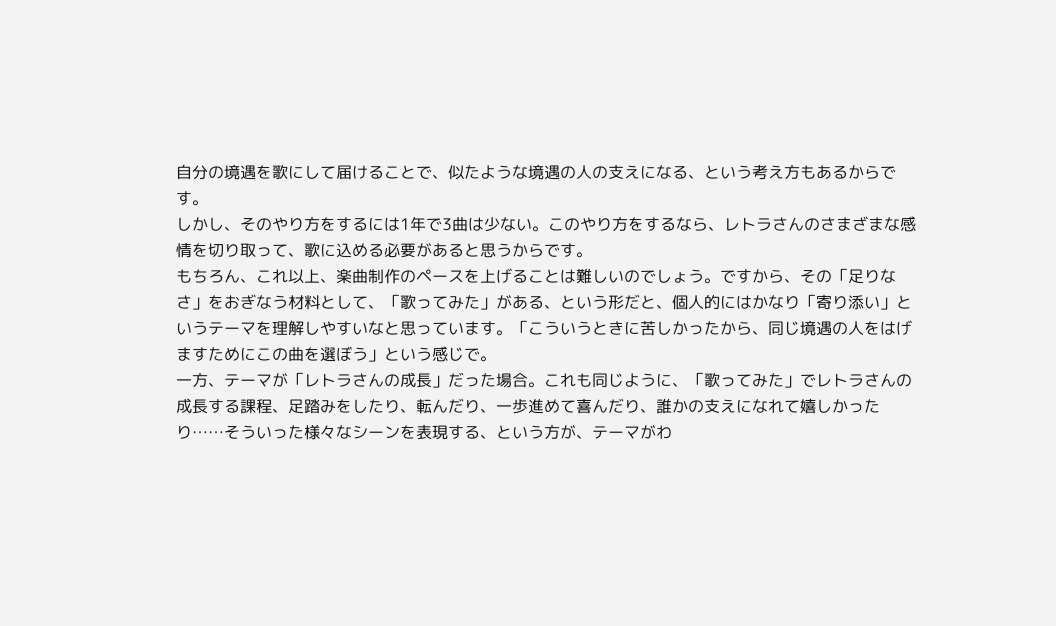自分の境遇を歌にして届けることで、似たような境遇の人の支えになる、という考え方もあるからです。
しかし、そのやり方をするには1年で3曲は少ない。このやり方をするなら、レトラさんのさまざまな感情を切り取って、歌に込める必要があると思うからです。
もちろん、これ以上、楽曲制作のペースを上げることは難しいのでしょう。ですから、その「足りなさ」をおぎなう材料として、「歌ってみた」がある、という形だと、個人的にはかなり「寄り添い」というテーマを理解しやすいなと思っています。「こういうときに苦しかったから、同じ境遇の人をはげますためにこの曲を選ぼう」という感じで。
一方、テーマが「レトラさんの成長」だった場合。これも同じように、「歌ってみた」でレトラさんの成長する課程、足踏みをしたり、転んだり、一歩進めて喜んだり、誰かの支えになれて嬉しかったり……そういった様々なシーンを表現する、という方が、テーマがわ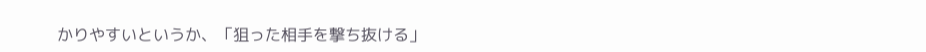かりやすいというか、「狙った相手を撃ち抜ける」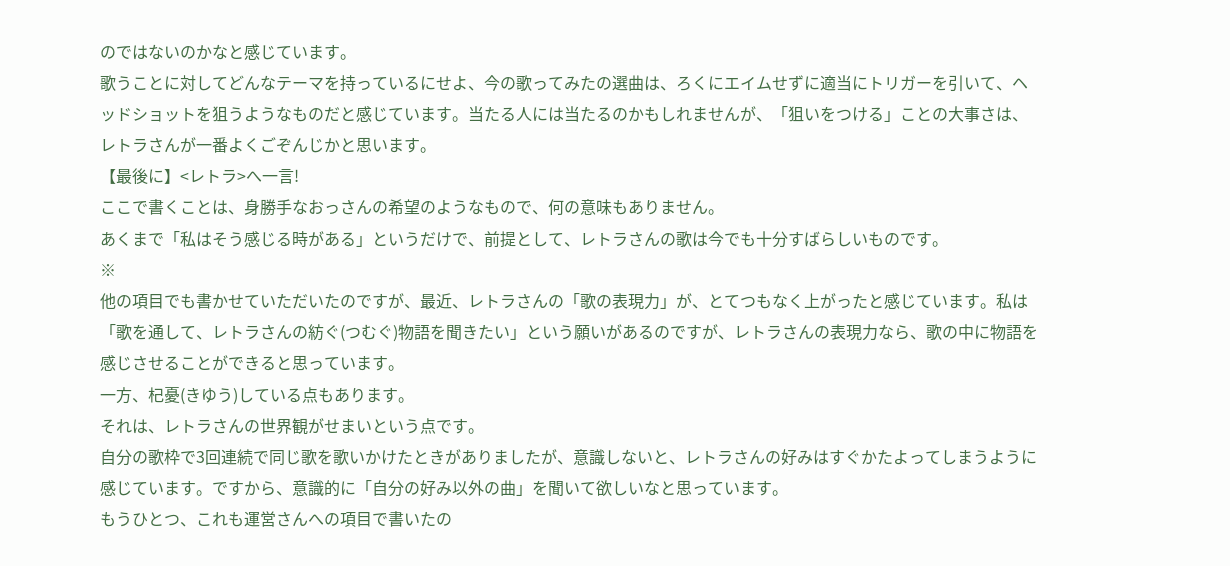のではないのかなと感じています。
歌うことに対してどんなテーマを持っているにせよ、今の歌ってみたの選曲は、ろくにエイムせずに適当にトリガーを引いて、ヘッドショットを狙うようなものだと感じています。当たる人には当たるのかもしれませんが、「狙いをつける」ことの大事さは、レトラさんが一番よくごぞんじかと思います。
【最後に】<レトラ>へ一言!
ここで書くことは、身勝手なおっさんの希望のようなもので、何の意味もありません。
あくまで「私はそう感じる時がある」というだけで、前提として、レトラさんの歌は今でも十分すばらしいものです。
※
他の項目でも書かせていただいたのですが、最近、レトラさんの「歌の表現力」が、とてつもなく上がったと感じています。私は「歌を通して、レトラさんの紡ぐ(つむぐ)物語を聞きたい」という願いがあるのですが、レトラさんの表現力なら、歌の中に物語を感じさせることができると思っています。
一方、杞憂(きゆう)している点もあります。
それは、レトラさんの世界観がせまいという点です。
自分の歌枠で3回連続で同じ歌を歌いかけたときがありましたが、意識しないと、レトラさんの好みはすぐかたよってしまうように感じています。ですから、意識的に「自分の好み以外の曲」を聞いて欲しいなと思っています。
もうひとつ、これも運営さんへの項目で書いたの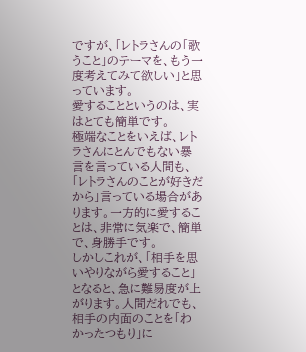ですが、「レトラさんの「歌うこと」のテーマを、もう一度考えてみて欲しい」と思っています。
愛することというのは、実はとても簡単です。
極端なことをいえば、レトラさんにとんでもない暴言を言っている人間も、「レトラさんのことが好きだから」言っている場合があります。一方的に愛することは、非常に気楽で、簡単で、身勝手です。
しかしこれが、「相手を思いやりながら愛すること」となると、急に難易度が上がります。人間だれでも、相手の内面のことを「わかったつもり」に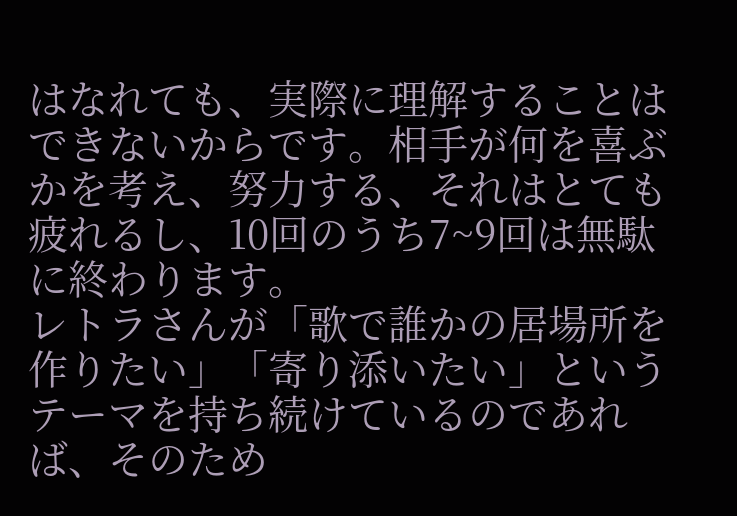はなれても、実際に理解することはできないからです。相手が何を喜ぶかを考え、努力する、それはとても疲れるし、10回のうち7~9回は無駄に終わります。
レトラさんが「歌で誰かの居場所を作りたい」「寄り添いたい」というテーマを持ち続けているのであれば、そのため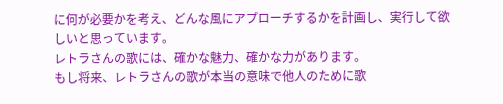に何が必要かを考え、どんな風にアプローチするかを計画し、実行して欲しいと思っています。
レトラさんの歌には、確かな魅力、確かな力があります。
もし将来、レトラさんの歌が本当の意味で他人のために歌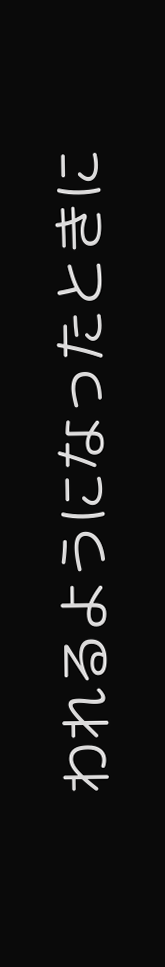われるようになったときに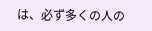は、必ず多くの人の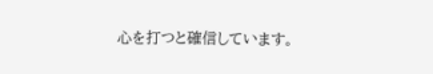心を打つと確信しています。